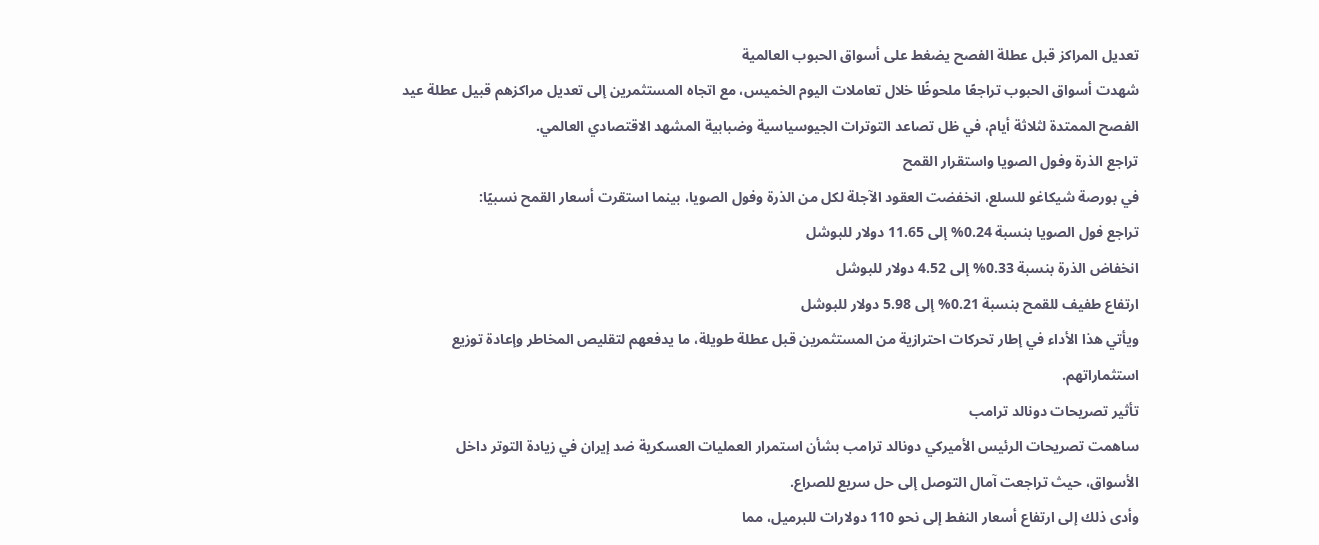تعديل المراكز قبل عطلة الفصح يضغط على أسواق الحبوب العالمية
شهدت أسواق الحبوب تراجعًا ملحوظًا خلال تعاملات اليوم الخميس، مع اتجاه المستثمرين إلى تعديل مراكزهم قبيل عطلة عيد الفصح الممتدة لثلاثة أيام، في ظل تصاعد التوترات الجيوسياسية وضبابية المشهد الاقتصادي العالمي.
تراجع الذرة وفول الصويا واستقرار القمح
في بورصة شيكاغو للسلع، انخفضت العقود الآجلة لكل من الذرة وفول الصويا، بينما استقرت أسعار القمح نسبيًا:
تراجع فول الصويا بنسبة 0.24% إلى 11.65 دولار للبوشل
انخفاض الذرة بنسبة 0.33% إلى 4.52 دولار للبوشل
ارتفاع طفيف للقمح بنسبة 0.21% إلى 5.98 دولار للبوشل
ويأتي هذا الأداء في إطار تحركات احترازية من المستثمرين قبل عطلة طويلة، ما يدفعهم لتقليص المخاطر وإعادة توزيع استثماراتهم.
تأثير تصريحات دونالد ترامب
ساهمت تصريحات الرئيس الأميركي دونالد ترامب بشأن استمرار العمليات العسكرية ضد إيران في زيادة التوتر داخل الأسواق، حيث تراجعت آمال التوصل إلى حل سريع للصراع.
وأدى ذلك إلى ارتفاع أسعار النفط إلى نحو 110 دولارات للبرميل، مما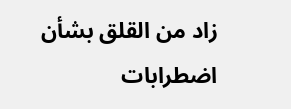زاد من القلق بشأن اضطرابات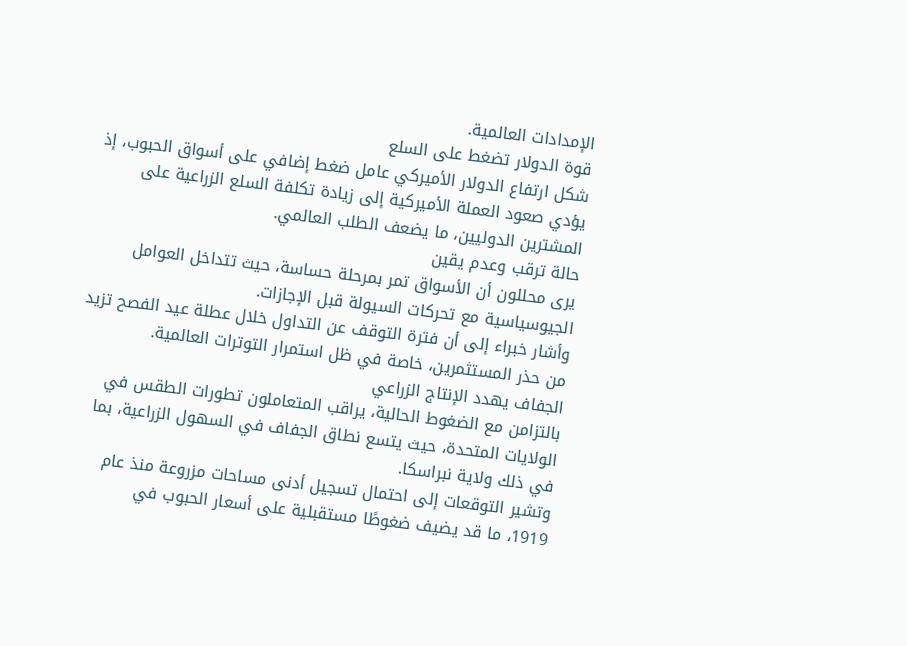الإمدادات العالمية.
قوة الدولار تضغط على السلع
شكل ارتفاع الدولار الأميركي عامل ضغط إضافي على أسواق الحبوب، إذ يؤدي صعود العملة الأميركية إلى زيادة تكلفة السلع الزراعية على المشترين الدوليين، ما يضعف الطلب العالمي.
حالة ترقب وعدم يقين
يرى محللون أن الأسواق تمر بمرحلة حساسة، حيث تتداخل العوامل الجيوسياسية مع تحركات السيولة قبل الإجازات.
وأشار خبراء إلى أن فترة التوقف عن التداول خلال عطلة عيد الفصح تزيد من حذر المستثمرين، خاصة في ظل استمرار التوترات العالمية.
الجفاف يهدد الإنتاج الزراعي
بالتزامن مع الضغوط الحالية، يراقب المتعاملون تطورات الطقس في الولايات المتحدة، حيث يتسع نطاق الجفاف في السهول الزراعية، بما في ذلك ولاية نبراسكا.
وتشير التوقعات إلى احتمال تسجيل أدنى مساحات مزروعة منذ عام 1919، ما قد يضيف ضغوطًا مستقبلية على أسعار الحبوب في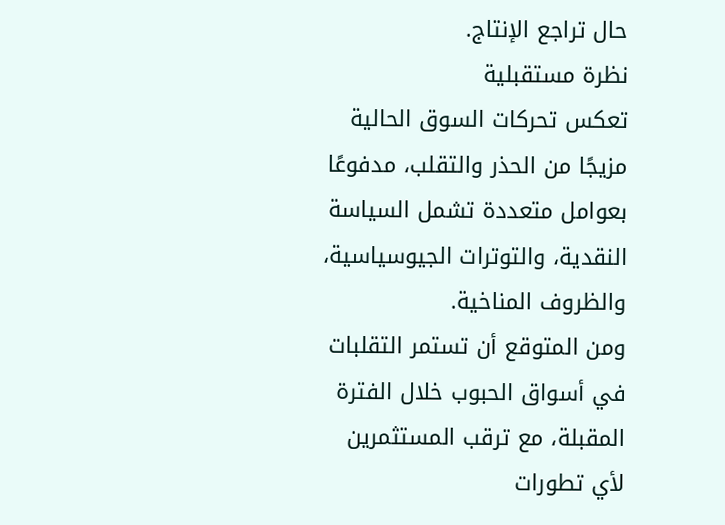حال تراجع الإنتاج.
نظرة مستقبلية
تعكس تحركات السوق الحالية مزيجًا من الحذر والتقلب، مدفوعًا بعوامل متعددة تشمل السياسة النقدية، والتوترات الجيوسياسية، والظروف المناخية.
ومن المتوقع أن تستمر التقلبات في أسواق الحبوب خلال الفترة المقبلة، مع ترقب المستثمرين لأي تطورات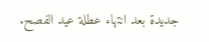جديدة بعد انتهاء عطلة عيد الفصح.